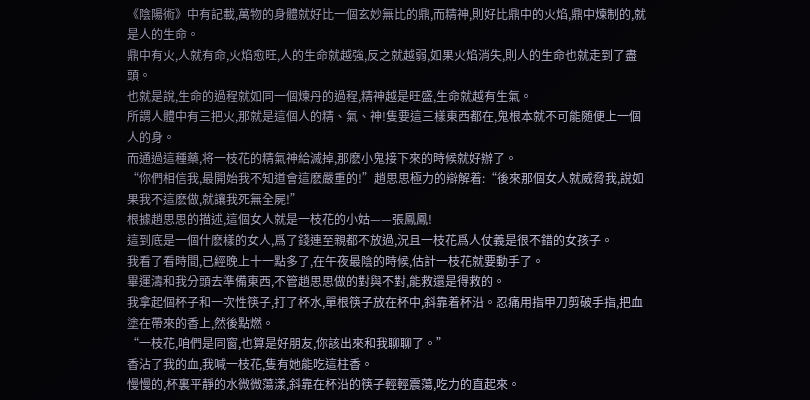《陰陽術》中有記載,萬物的身體就好比一個玄妙無比的鼎,而精神,則好比鼎中的火焰,鼎中煉制的,就是人的生命。
鼎中有火,人就有命,火焰愈旺,人的生命就越強,反之就越弱,如果火焰消失,則人的生命也就走到了盡頭。
也就是說,生命的過程就如同一個煉丹的過程,精神越是旺盛,生命就越有生氣。
所謂人體中有三把火,那就是這個人的精、氣、神!隻要這三樣東西都在,鬼根本就不可能随便上一個人的身。
而通過這種藥,将一枝花的精氣神給滅掉,那麽小鬼接下來的時候就好辦了。
“你們相信我,最開始我不知道會這麽嚴重的!”趙思思極力的辯解着:“後來那個女人就威脅我,說如果我不這麽做,就讓我死無全屍!”
根據趙思思的描述,這個女人就是一枝花的小姑——張鳳鳳!
這到底是一個什麽樣的女人,爲了錢連至親都不放過,況且一枝花爲人仗義是很不錯的女孩子。
我看了看時間,已經晚上十一點多了,在午夜最陰的時候,估計一枝花就要動手了。
畢運濤和我分頭去準備東西,不管趙思思做的對與不對,能救還是得救的。
我拿起個杯子和一次性筷子,打了杯水,單根筷子放在杯中,斜靠着杯沿。忍痛用指甲刀剪破手指,把血塗在帶來的香上,然後點燃。
“一枝花,咱們是同窗,也算是好朋友,你該出來和我聊聊了。”
香沾了我的血,我喊一枝花,隻有她能吃這柱香。
慢慢的,杯裏平靜的水微微蕩漾,斜靠在杯沿的筷子輕輕震蕩,吃力的直起來。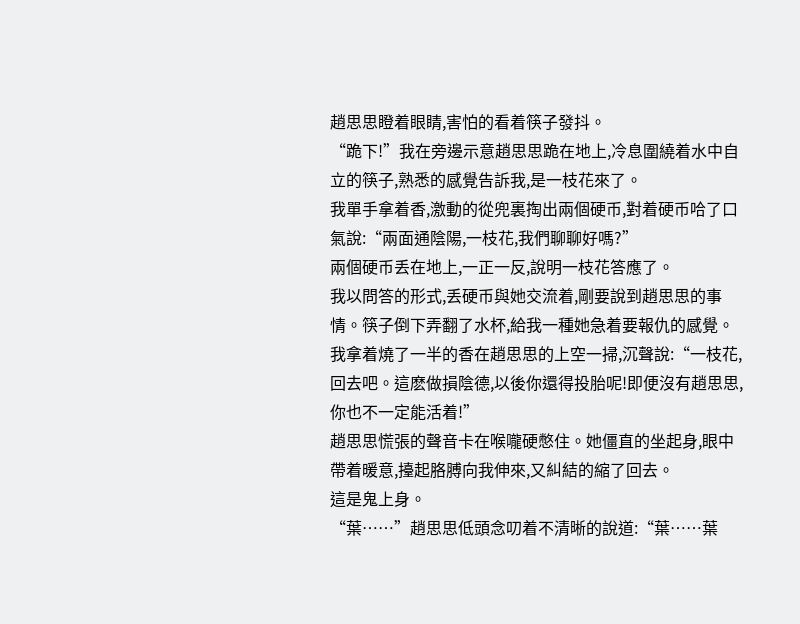趙思思瞪着眼睛,害怕的看着筷子發抖。
“跪下!”我在旁邊示意趙思思跪在地上,冷息圍繞着水中自立的筷子,熟悉的感覺告訴我,是一枝花來了。
我單手拿着香,激動的從兜裏掏出兩個硬币,對着硬币哈了口氣說:“兩面通陰陽,一枝花,我們聊聊好嗎?”
兩個硬币丢在地上,一正一反,說明一枝花答應了。
我以問答的形式,丢硬币與她交流着,剛要說到趙思思的事情。筷子倒下弄翻了水杯,給我一種她急着要報仇的感覺。
我拿着燒了一半的香在趙思思的上空一掃,沉聲說:“一枝花,回去吧。這麽做損陰德,以後你還得投胎呢!即便沒有趙思思,你也不一定能活着!”
趙思思慌張的聲音卡在喉嚨硬憋住。她僵直的坐起身,眼中帶着暖意,擡起胳膊向我伸來,又糾結的縮了回去。
這是鬼上身。
“葉……”趙思思低頭念叨着不清晰的說道:“葉……葉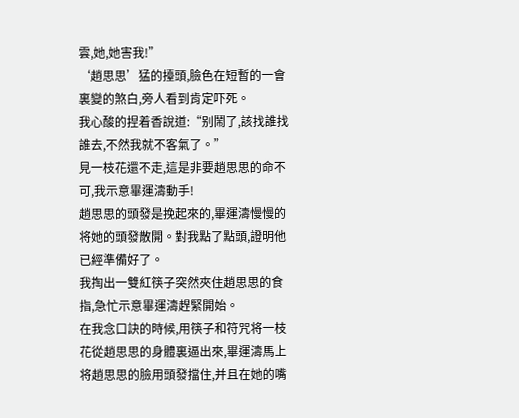雲,她,她害我!”
‘趙思思’猛的擡頭,臉色在短暫的一會裏變的煞白,旁人看到肯定吓死。
我心酸的捏着香說道:“别鬧了,該找誰找誰去,不然我就不客氣了。”
見一枝花還不走,這是非要趙思思的命不可,我示意畢運濤動手!
趙思思的頭發是挽起來的,畢運濤慢慢的将她的頭發散開。對我點了點頭,證明他已經準備好了。
我掏出一雙紅筷子突然夾住趙思思的食指,急忙示意畢運濤趕緊開始。
在我念口訣的時候,用筷子和符咒将一枝花從趙思思的身體裏逼出來,畢運濤馬上将趙思思的臉用頭發擋住,并且在她的嘴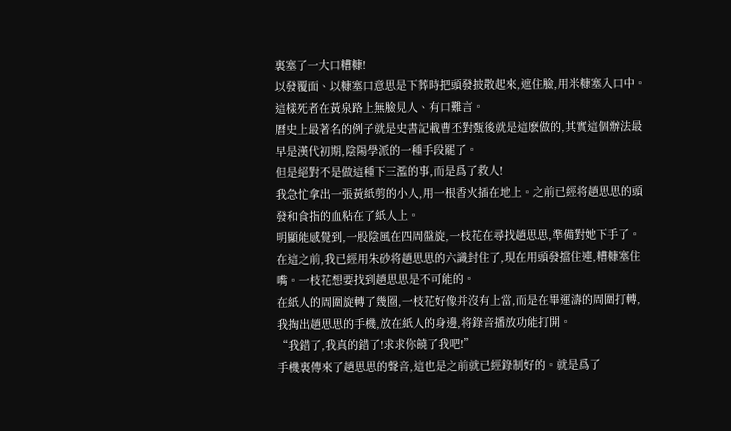裏塞了一大口糟糠!
以發覆面、以糠塞口意思是下葬時把頭發披散起來,遮住臉,用米糠塞入口中。這樣死者在黃泉路上無臉見人、有口難言。
曆史上最著名的例子就是史書記載曹丕對甄後就是這麽做的,其實這個辦法最早是漢代初期,陰陽學派的一種手段罷了。
但是絕對不是做這種下三濫的事,而是爲了救人!
我急忙拿出一張黃紙剪的小人,用一根香火插在地上。之前已經将趙思思的頭發和食指的血粘在了紙人上。
明顯能感覺到,一股陰風在四周盤旋,一枝花在尋找趙思思,準備對她下手了。
在這之前,我已經用朱砂将趙思思的六識封住了,現在用頭發擋住連,糟糠塞住嘴。一枝花想要找到趙思思是不可能的。
在紙人的周圍旋轉了幾圈,一枝花好像并沒有上當,而是在畢運濤的周圍打轉,我掏出趙思思的手機,放在紙人的身邊,将錄音播放功能打開。
“我錯了,我真的錯了!求求你饒了我吧!”
手機裏傳來了趙思思的聲音,這也是之前就已經錄制好的。就是爲了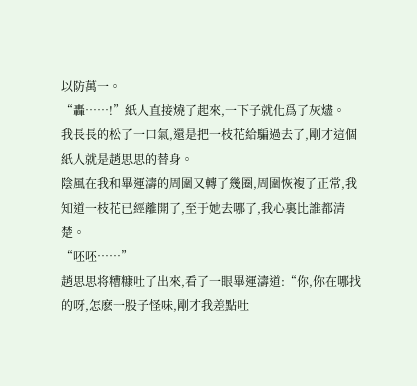以防萬一。
“轟……!”紙人直接燒了起來,一下子就化爲了灰燼。
我長長的松了一口氣,還是把一枝花給騙過去了,剛才這個紙人就是趙思思的替身。
陰風在我和畢運濤的周圍又轉了幾圈,周圍恢複了正常,我知道一枝花已經離開了,至于她去哪了,我心裏比誰都清楚。
“呸呸……”
趙思思将糟糠吐了出來,看了一眼畢運濤道:“你,你在哪找的呀,怎麽一股子怪味,剛才我差點吐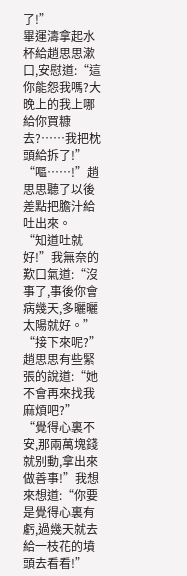了!”
畢運濤拿起水杯給趙思思漱口,安慰道:“這你能怨我嗎?大晚上的我上哪給你買糠去?……我把枕頭給拆了!”
“嘔……!”趙思思聽了以後差點把膽汁給吐出來。
“知道吐就好!”我無奈的歎口氣道:“沒事了,事後你會病幾天,多曬曬太陽就好。”
“接下來呢?”趙思思有些緊張的說道:“她不會再來找我麻煩吧?”
“覺得心裏不安,那兩萬塊錢就别動,拿出來做善事!”我想來想道:“你要是覺得心裏有虧,過幾天就去給一枝花的墳頭去看看!”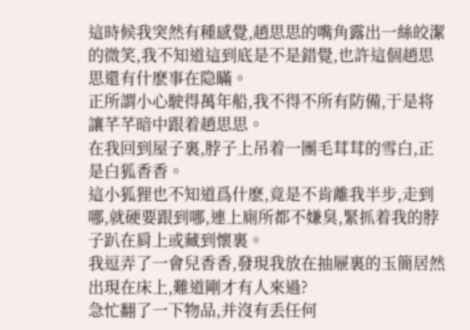這時候我突然有種感覺,趙思思的嘴角露出一絲皎潔的微笑,我不知道這到底是不是錯覺,也許這個趙思思還有什麽事在隐瞞。
正所謂小心駛得萬年船,我不得不所有防備,于是将讓芊芊暗中跟着趙思思。
在我回到屋子裏,脖子上吊着一團毛茸茸的雪白,正是白狐香香。
這小狐狸也不知道爲什麽,竟是不肯離我半步,走到哪,就硬要跟到哪,連上廁所都不嫌臭,緊抓着我的脖子趴在肩上或藏到懷裏。
我逗弄了一會兒香香,發現我放在抽屜裏的玉簡居然出現在床上,難道剛才有人來過?
急忙翻了一下物品,并沒有丢任何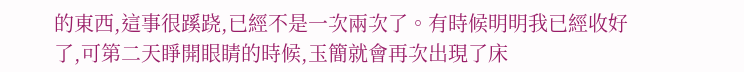的東西,這事很蹊跷,已經不是一次兩次了。有時候明明我已經收好了,可第二天睜開眼睛的時候,玉簡就會再次出現了床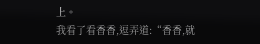上。
我看了看香香,逗弄道:“香香,就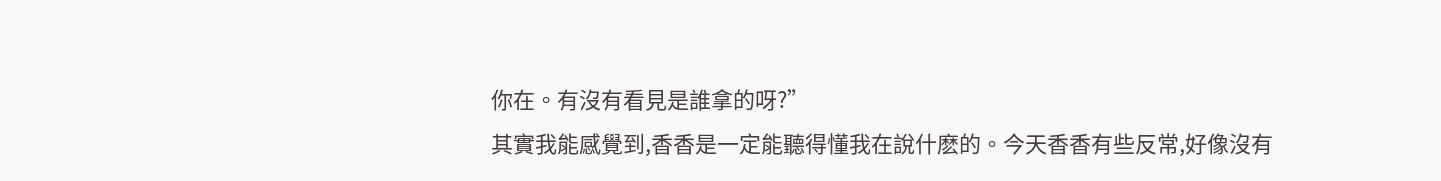你在。有沒有看見是誰拿的呀?”
其實我能感覺到,香香是一定能聽得懂我在說什麽的。今天香香有些反常,好像沒有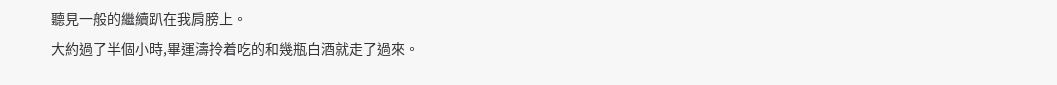聽見一般的繼續趴在我肩膀上。
大約過了半個小時,畢運濤拎着吃的和幾瓶白酒就走了過來。